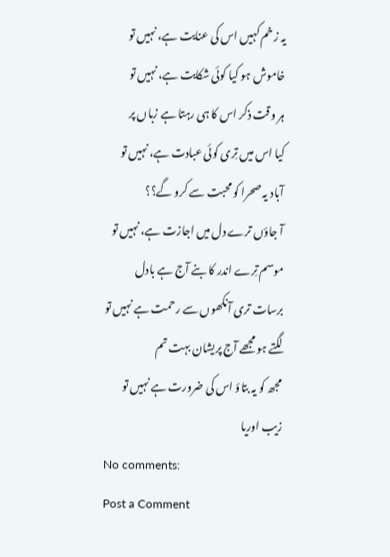یہ زخم کہیں اس کی عنایت ہے، نہیں تو
خاموش ہو کیا کوئی شکایت ہے، نہیں تو
ہر وقت ذکر اس کا ہی رہتا ہے زباں پر
کیا اس میں تِری کوئی عبادت ہے، نہیں تو
آباد یہ صحرا کو محبت سے کرو گے؟؟
آ جاؤں ترے دل میں اجازت ہے، نہیں تو
موسم تِرے اندر کا بنے آج ہے بادل
برسات تری آنکھوں سے رحمت ہے نہیں تو
لگتے ہو مجھے آج پریشان بہت تم
مجھ کو یہ بتاؤ اس کی ضرورت ہے نہیں تو
زیب اوریا
No comments:
Post a Comment